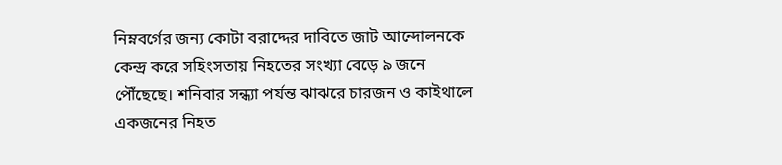নিম্নবর্গের জন্য কোটা বরাদ্দের দাবিতে জাট আন্দোলনকে কেন্দ্র করে সহিংসতায় নিহতের সংখ্যা বেড়ে ৯ জনে পৌঁছেছে। শনিবার সন্ধ্যা পর্যন্ত ঝাঝরে চারজন ও কাইথালে একজনের নিহত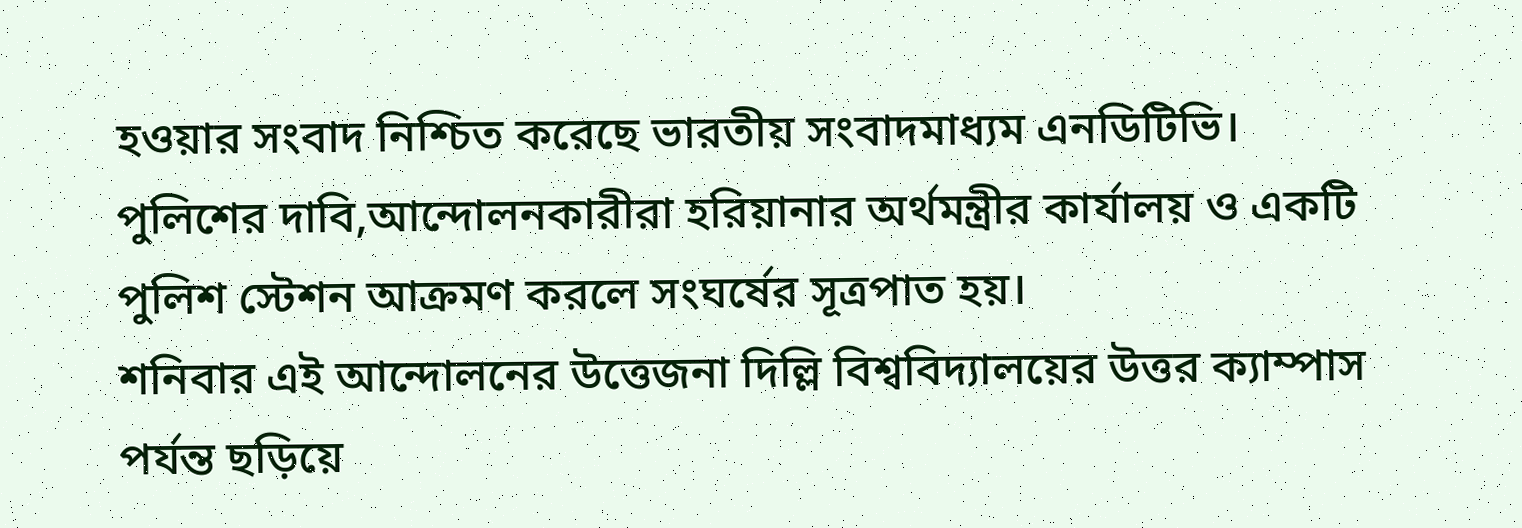হওয়ার সংবাদ নিশ্চিত করেছে ভারতীয় সংবাদমাধ্যম এনডিটিভি।
পুলিশের দাবি,আন্দোলনকারীরা হরিয়ানার অর্থমন্ত্রীর কার্যালয় ও একটি পুলিশ স্টেশন আক্রমণ করলে সংঘর্ষের সূত্রপাত হয়।
শনিবার এই আন্দোলনের উত্তেজনা দিল্লি বিশ্ববিদ্যালয়ের উত্তর ক্যাম্পাস পর্যন্ত ছড়িয়ে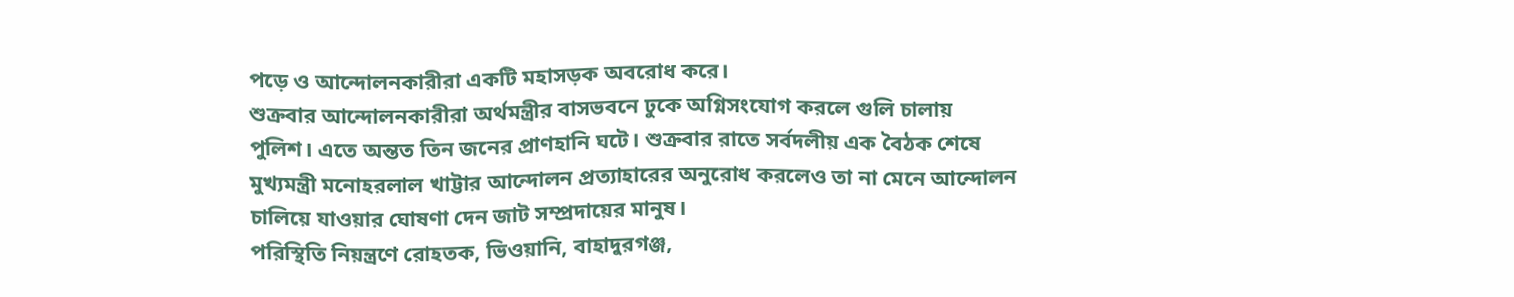পড়ে ও আন্দোলনকারীরা একটি মহাসড়ক অবরোধ করে।
শুক্রবার আন্দোলনকারীরা অর্থমন্ত্রীর বাসভবনে ঢুকে অগ্নিসংযোগ করলে গুলি চালায় পুলিশ। এতে অন্তত তিন জনের প্রাণহানি ঘটে। শুক্রবার রাতে সর্বদলীয় এক বৈঠক শেষে মুখ্যমন্ত্রী মনোহরলাল খাট্টার আন্দোলন প্রত্যাহারের অনুরোধ করলেও তা না মেনে আন্দোলন চালিয়ে যাওয়ার ঘোষণা দেন জাট সম্প্রদায়ের মানুষ।
পরিস্থিতি নিয়ন্ত্রণে রোহতক, ভিওয়ানি, বাহাদুরগঞ্জ,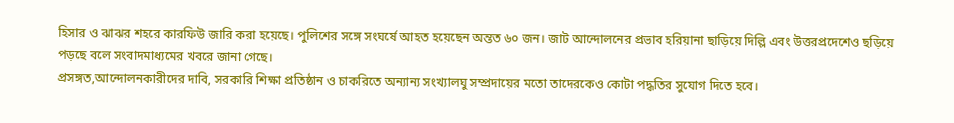হিসার ও ঝাঝর শহরে কারফিউ জারি করা হয়েছে। পুলিশের সঙ্গে সংঘর্ষে আহত হয়েছেন অন্তত ৬০ জন। জাট আন্দোলনের প্রভাব হরিয়ানা ছাড়িয়ে দিল্লি এবং উত্তরপ্রদেশেও ছড়িয়ে পড়ছে বলে সংবাদমাধ্যমের খবরে জানা গেছে।
প্রসঙ্গত,আন্দোলনকারীদের দাবি, সরকারি শিক্ষা প্রতিষ্ঠান ও চাকরিতে অন্যান্য সংখ্যালঘু সম্প্রদায়ের মতো তাদেরকেও কোটা পদ্ধতির সুযোগ দিতে হবে।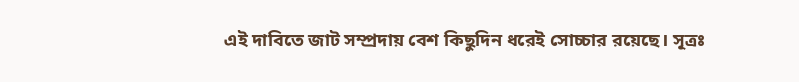এই দাবিতে জাট সম্প্রদায় বেশ কিছুদিন ধরেই সোচ্চার রয়েছে। সূত্রঃ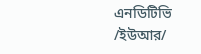এনডিটিভি
/ইউআর/